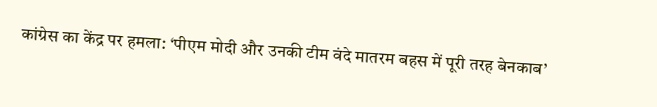कांग्रेस का केंद्र पर हमला: ‘पीएम मोदी और उनकी टीम वंदे मातरम बहस में पूरी तरह बेनकाब’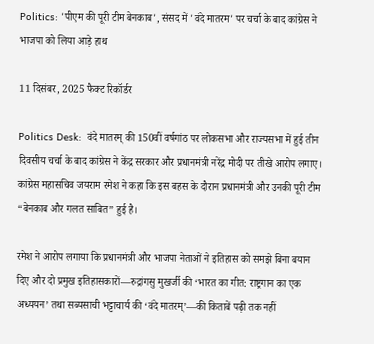Politics: 'पीएम की पूरी टीम बेनकाब', संसद में 'वंदे मातरम' पर चर्चा के बाद कांग्रेस ने भाजपा को लिया आड़े हाथ

11 दिसंबर, 2025 फैक्ट रिकॉर्डर

Politics Desk:  वंदे मातरम् की 150वीं वर्षगांठ पर लोकसभा और राज्यसभा में हुई तीन दिवसीय चर्चा के बाद कांग्रेस ने केंद्र सरकार और प्रधानमंत्री नरेंद्र मोदी पर तीखे आरोप लगाए। कांग्रेस महासचिव जयराम रमेश ने कहा कि इस बहस के दौरान प्रधानमंत्री और उनकी पूरी टीम “बेनकाब और गलत साबित” हुई है।

रमेश ने आरोप लगाया कि प्रधानमंत्री और भाजपा नेताओं ने इतिहास को समझे बिना बयान दिए और दो प्रमुख इतिहासकारों—रुद्रांगसु मुखर्जी की ‘भारत का गीत: राष्ट्रगान का एक अध्ययन’ तथा सब्यसाची भट्टाचार्य की ‘वंदे मातरम्’—की किताबें पढ़ी तक नहीं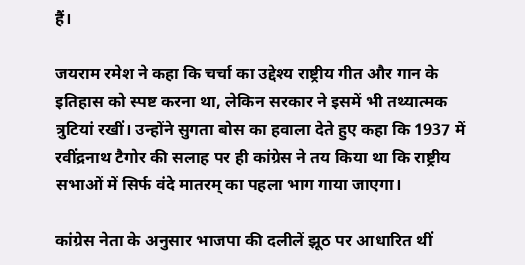हैं।

जयराम रमेश ने कहा कि चर्चा का उद्देश्य राष्ट्रीय गीत और गान के इतिहास को स्पष्ट करना था, लेकिन सरकार ने इसमें भी तथ्यात्मक त्रुटियां रखीं। उन्होंने सुगता बोस का हवाला देते हुए कहा कि 1937 में रवींद्रनाथ टैगोर की सलाह पर ही कांग्रेस ने तय किया था कि राष्ट्रीय सभाओं में सिर्फ वंदे मातरम् का पहला भाग गाया जाएगा।

कांग्रेस नेता के अनुसार भाजपा की दलीलें झूठ पर आधारित थीं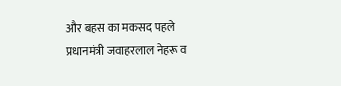और बहस का मकसद पहले प्रधानमंत्री जवाहरलाल नेहरू व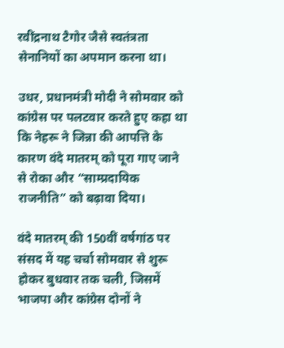रवींद्रनाथ टैगोर जैसे स्वतंत्रता सेनानियों का अपमान करना था।

उधर, प्रधानमंत्री मोदी ने सोमवार को कांग्रेस पर पलटवार करते हुए कहा था कि नेहरू ने जिन्ना की आपत्ति के कारण वंदे मातरम् को पूरा गाए जाने से रोका और “साम्प्रदायिक राजनीति” को बढ़ावा दिया।

वंदे मातरम् की 150वीं वर्षगांठ पर संसद में यह चर्चा सोमवार से शुरू होकर बुधवार तक चली, जिसमें भाजपा और कांग्रेस दोनों ने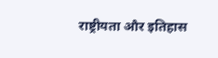राष्ट्रीयता और इतिहास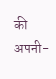की अपनी-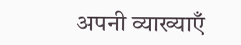अपनी व्याख्याएँ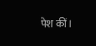पेश कीं।